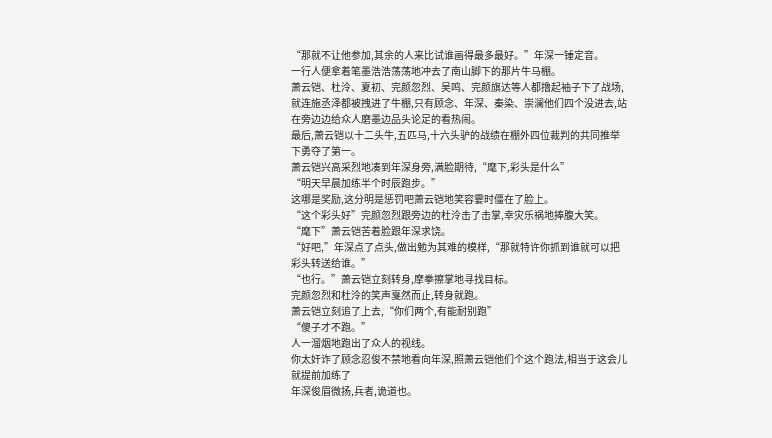“那就不让他参加,其余的人来比试谁画得最多最好。”年深一锤定音。
一行人便拿着笔墨浩浩荡荡地冲去了南山脚下的那片牛马棚。
萧云铠、杜泠、夏初、完颜忽烈、吴鸣、完颜旗达等人都撸起袖子下了战场,就连施丞泽都被拽进了牛棚,只有顾念、年深、秦染、崇澜他们四个没进去,站在旁边边给众人磨墨边品头论足的看热闹。
最后,萧云铠以十二头牛,五匹马,十六头驴的战绩在棚外四位裁判的共同推举下勇夺了第一。
萧云铠兴高采烈地凑到年深身旁,满脸期待,“麾下,彩头是什么”
“明天早晨加练半个时辰跑步。”
这哪是奖励,这分明是惩罚吧萧云铠地笑容霎时僵在了脸上。
“这个彩头好”完颜忽烈跟旁边的杜泠击了击掌,幸灾乐祸地捧腹大笑。
“麾下”萧云铠苦着脸跟年深求饶。
“好吧,”年深点了点头,做出勉为其难的模样,“那就特许你抓到谁就可以把彩头转送给谁。”
“也行。”萧云铠立刻转身,摩拳擦掌地寻找目标。
完颜忽烈和杜泠的笑声戛然而止,转身就跑。
萧云铠立刻追了上去,“你们两个,有能耐别跑”
“傻子才不跑。”
人一溜烟地跑出了众人的视线。
你太奸诈了顾念忍俊不禁地看向年深,照萧云铠他们个这个跑法,相当于这会儿就提前加练了
年深俊眉微扬,兵者,诡道也。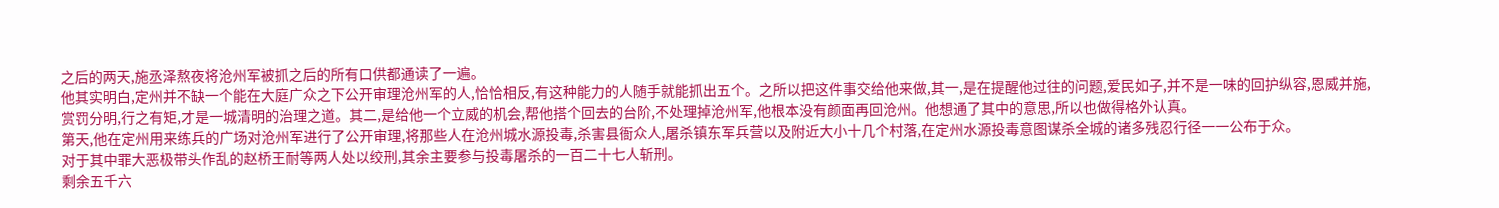之后的两天,施丞泽熬夜将沧州军被抓之后的所有口供都通读了一遍。
他其实明白,定州并不缺一个能在大庭广众之下公开审理沧州军的人,恰恰相反,有这种能力的人随手就能抓出五个。之所以把这件事交给他来做,其一,是在提醒他过往的问题,爱民如子,并不是一味的回护纵容,恩威并施,赏罚分明,行之有矩,才是一城清明的治理之道。其二,是给他一个立威的机会,帮他搭个回去的台阶,不处理掉沧州军,他根本没有颜面再回沧州。他想通了其中的意思,所以也做得格外认真。
第天,他在定州用来练兵的广场对沧州军进行了公开审理,将那些人在沧州城水源投毒,杀害县衙众人,屠杀镇东军兵营以及附近大小十几个村落,在定州水源投毒意图谋杀全城的诸多残忍行径一一公布于众。
对于其中罪大恶极带头作乱的赵桥王耐等两人处以绞刑,其余主要参与投毒屠杀的一百二十七人斩刑。
剩余五千六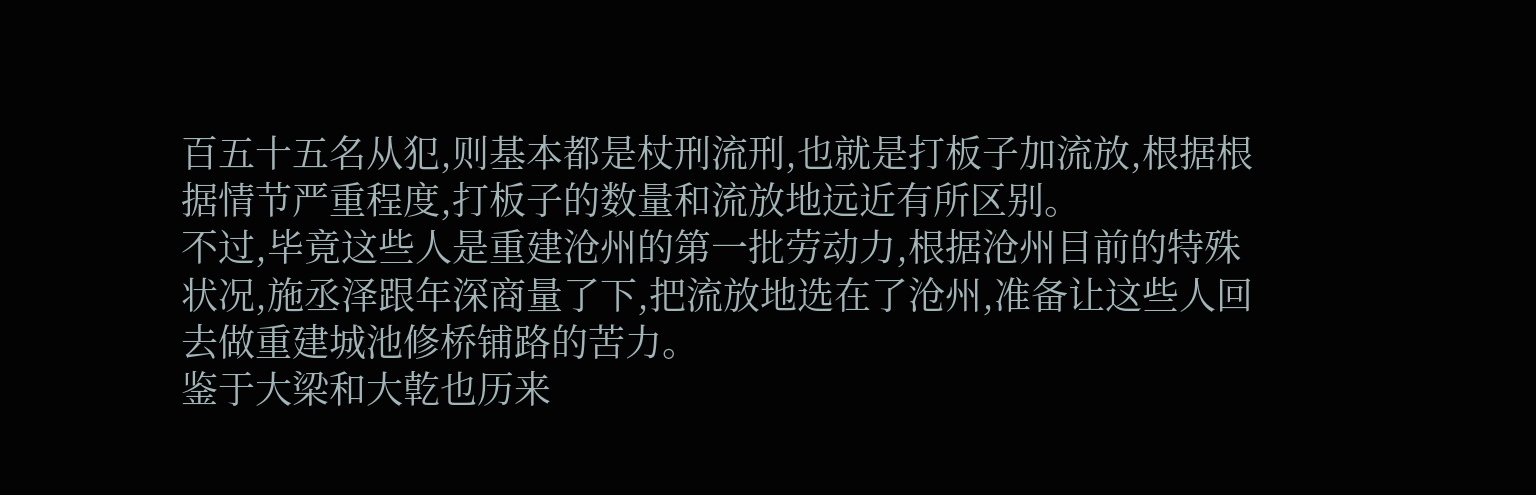百五十五名从犯,则基本都是杖刑流刑,也就是打板子加流放,根据根据情节严重程度,打板子的数量和流放地远近有所区别。
不过,毕竟这些人是重建沧州的第一批劳动力,根据沧州目前的特殊状况,施丞泽跟年深商量了下,把流放地选在了沧州,准备让这些人回去做重建城池修桥铺路的苦力。
鉴于大梁和大亁也历来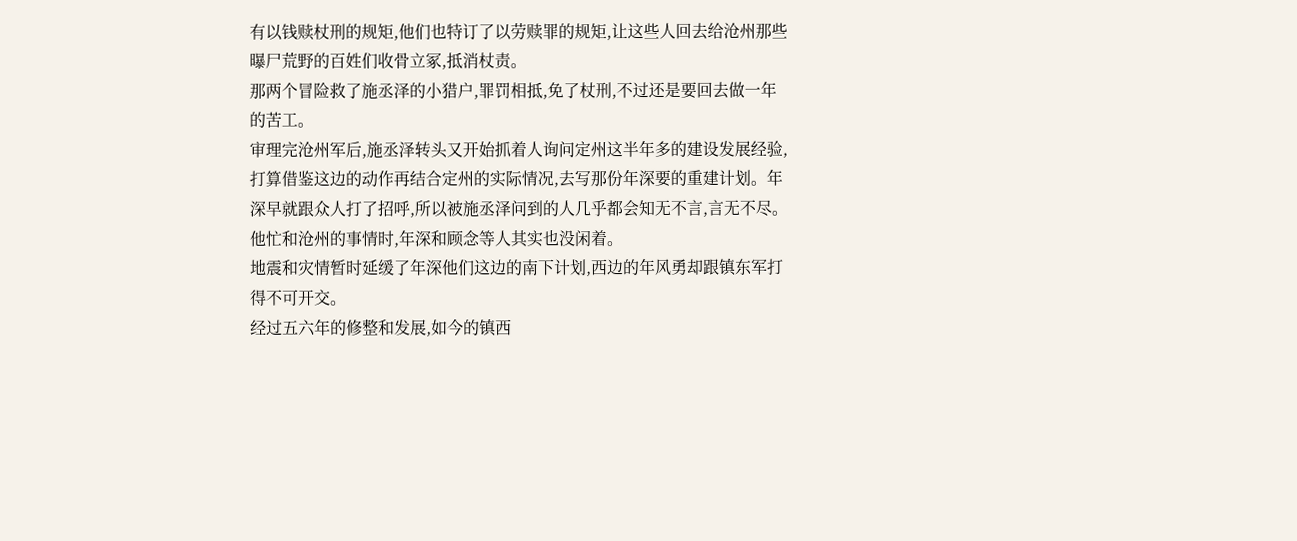有以钱赎杖刑的规矩,他们也特订了以劳赎罪的规矩,让这些人回去给沧州那些曝尸荒野的百姓们收骨立冢,抵消杖责。
那两个冒险救了施丞泽的小猎户,罪罚相抵,免了杖刑,不过还是要回去做一年的苦工。
审理完沧州军后,施丞泽转头又开始抓着人询问定州这半年多的建设发展经验,打算借鉴这边的动作再结合定州的实际情况,去写那份年深要的重建计划。年深早就跟众人打了招呼,所以被施丞泽问到的人几乎都会知无不言,言无不尽。
他忙和沧州的事情时,年深和顾念等人其实也没闲着。
地震和灾情暂时延缓了年深他们这边的南下计划,西边的年风勇却跟镇东军打得不可开交。
经过五六年的修整和发展,如今的镇西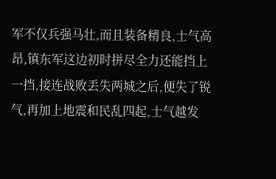军不仅兵强马壮,而且装备精良,士气高昂,镇东军这边初时拼尽全力还能挡上一挡,接连战败丢失两城之后,便失了锐气,再加上地震和民乱四起,士气越发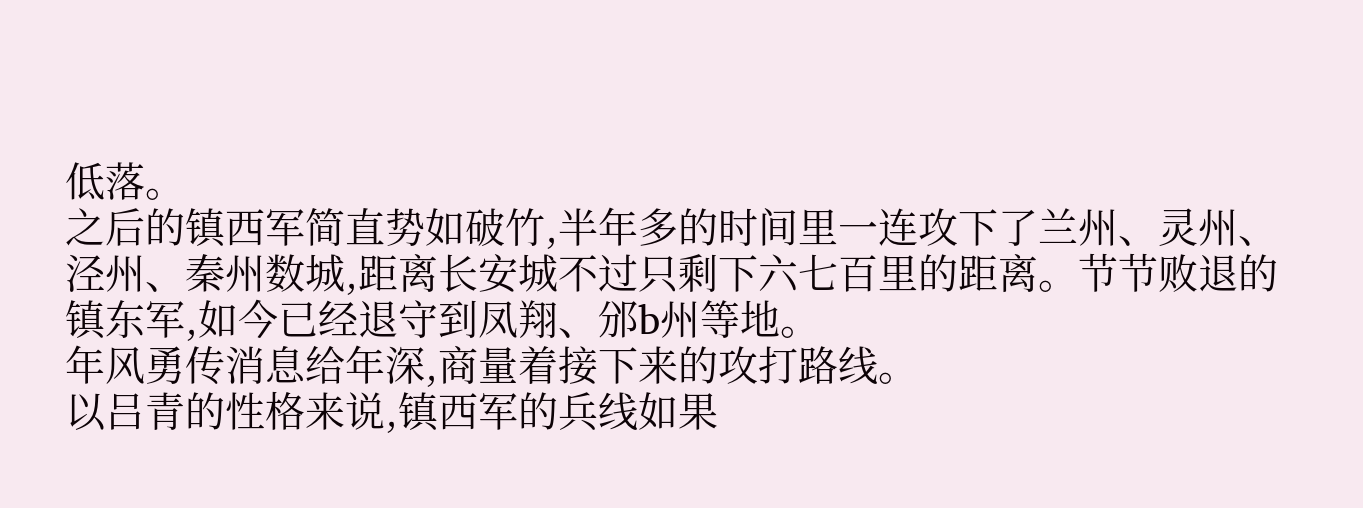低落。
之后的镇西军简直势如破竹,半年多的时间里一连攻下了兰州、灵州、泾州、秦州数城,距离长安城不过只剩下六七百里的距离。节节败退的镇东军,如今已经退守到凤翔、邠b州等地。
年风勇传消息给年深,商量着接下来的攻打路线。
以吕青的性格来说,镇西军的兵线如果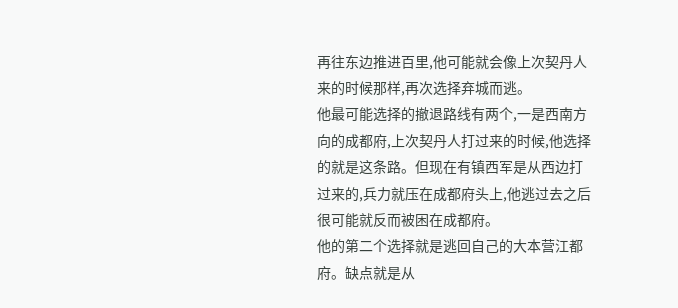再往东边推进百里,他可能就会像上次契丹人来的时候那样,再次选择弃城而逃。
他最可能选择的撤退路线有两个,一是西南方向的成都府,上次契丹人打过来的时候,他选择的就是这条路。但现在有镇西军是从西边打过来的,兵力就压在成都府头上,他逃过去之后很可能就反而被困在成都府。
他的第二个选择就是逃回自己的大本营江都府。缺点就是从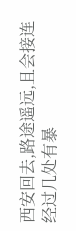西安回去,路途遥远,且会接连经过几处有暴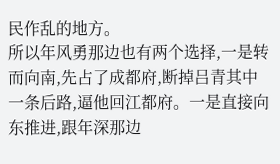民作乱的地方。
所以年风勇那边也有两个选择,一是转而向南,先占了成都府,断掉吕青其中一条后路,逼他回江都府。一是直接向东推进,跟年深那边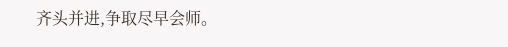齐头并进,争取尽早会师。